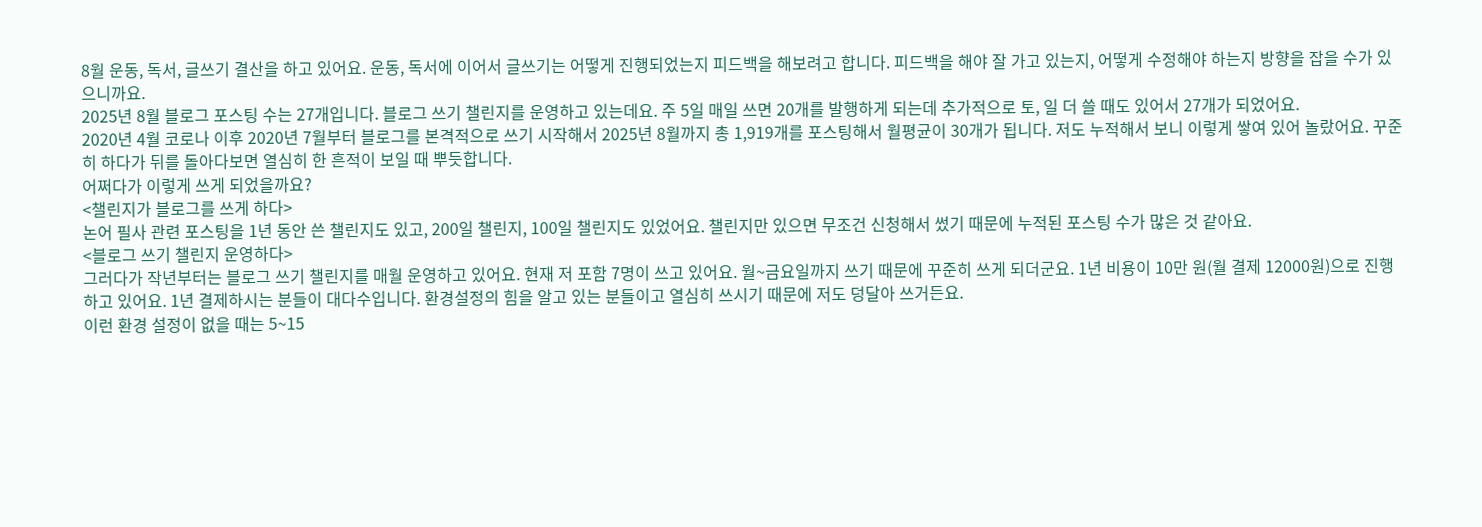8월 운동, 독서, 글쓰기 결산을 하고 있어요. 운동, 독서에 이어서 글쓰기는 어떻게 진행되었는지 피드백을 해보려고 합니다. 피드백을 해야 잘 가고 있는지, 어떻게 수정해야 하는지 방향을 잡을 수가 있으니까요.
2025년 8월 블로그 포스팅 수는 27개입니다. 블로그 쓰기 챌린지를 운영하고 있는데요. 주 5일 매일 쓰면 20개를 발행하게 되는데 추가적으로 토, 일 더 쓸 때도 있어서 27개가 되었어요.
2020년 4월 코로나 이후 2020년 7월부터 블로그를 본격적으로 쓰기 시작해서 2025년 8월까지 총 1,919개를 포스팅해서 월평균이 30개가 됩니다. 저도 누적해서 보니 이렇게 쌓여 있어 놀랐어요. 꾸준히 하다가 뒤를 돌아다보면 열심히 한 흔적이 보일 때 뿌듯합니다.
어쩌다가 이렇게 쓰게 되었을까요?
<챌린지가 블로그를 쓰게 하다>
논어 필사 관련 포스팅을 1년 동안 쓴 챌린지도 있고, 200일 챌린지, 100일 챌린지도 있었어요. 챌린지만 있으면 무조건 신청해서 썼기 때문에 누적된 포스팅 수가 많은 것 같아요.
<블로그 쓰기 챌린지 운영하다>
그러다가 작년부터는 블로그 쓰기 챌린지를 매월 운영하고 있어요. 현재 저 포함 7명이 쓰고 있어요. 월~금요일까지 쓰기 때문에 꾸준히 쓰게 되더군요. 1년 비용이 10만 원(월 결제 12000원)으로 진행하고 있어요. 1년 결제하시는 분들이 대다수입니다. 환경설정의 힘을 알고 있는 분들이고 열심히 쓰시기 때문에 저도 덩달아 쓰거든요.
이런 환경 설정이 없을 때는 5~15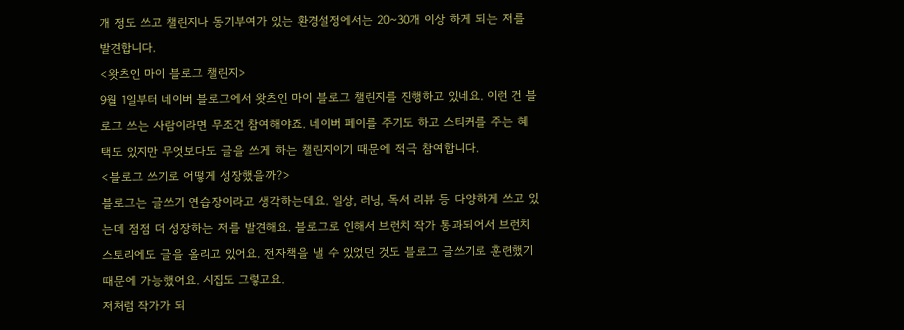개 정도 쓰고 챌린지나 동기부여가 있는 환경설정에서는 20~30개 이상 하게 되는 저를 발견합니다.
<왓츠인 마이 블로그 챌린지>
9월 1일부터 네이버 블로그에서 왓츠인 마이 블로그 챌린지를 진행하고 있네요. 이런 건 블로그 쓰는 사람이라면 무조건 참여해야죠. 네이버 페이를 주기도 하고 스티커를 주는 혜택도 있지만 무엇보다도 글을 쓰게 하는 챌린지이기 때문에 적극 참여합니다.
<블로그 쓰기로 어떻게 성장했을까?>
블로그는 글쓰기 연습장이라고 생각하는데요. 일상, 러닝, 독서 리뷰 등 다양하게 쓰고 있는데 점점 더 성장하는 저를 발견해요. 블로그로 인해서 브런치 작가 통과되어서 브런치 스토리에도 글을 올리고 있어요. 전자책을 낼 수 있었던 것도 블로그 글쓰기로 훈련했기 때문에 가능했어요. 시집도 그렇고요.
저처럼 작가가 되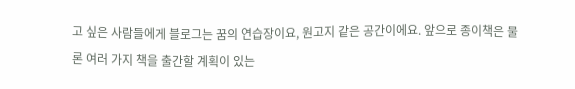고 싶은 사람들에게 블로그는 꿈의 연습장이요, 원고지 같은 공간이에요. 앞으로 종이책은 물론 여러 가지 책을 출간할 계획이 있는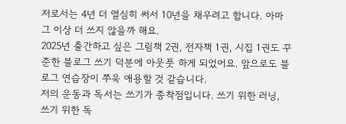저로서는 4년 더 열심히 써서 10년을 채우려고 합니다. 아마 그 이상 더 쓰지 않을까 해요.
2025년 출간하고 싶은 그림책 2권, 전자책 1권, 시집 1권도 꾸준한 블로그 쓰기 덕분에 아웃풋 하게 되었어요. 앞으로도 블로그 연습장이 쭈욱 애용할 것 같습니다.
저의 운동과 독서는 쓰기가 종착점입니다. 쓰기 위한 러닝, 쓰기 위한 독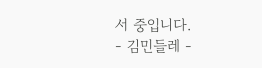서 중입니다.
- 김민들레 -